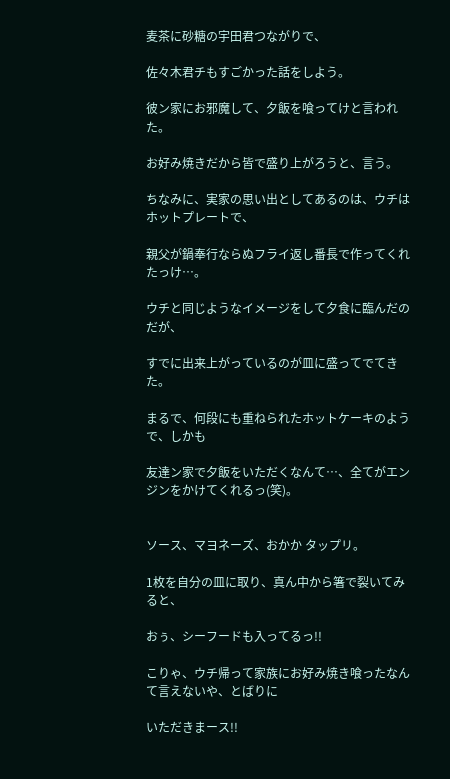麦茶に砂糖の宇田君つながりで、

佐々木君チもすごかった話をしよう。

彼ン家にお邪魔して、夕飯を喰ってけと言われた。

お好み焼きだから皆で盛り上がろうと、言う。

ちなみに、実家の思い出としてあるのは、ウチはホットプレートで、

親父が鍋奉行ならぬフライ返し番長で作ってくれたっけ…。

ウチと同じようなイメージをして夕食に臨んだのだが、

すでに出来上がっているのが皿に盛ってでてきた。

まるで、何段にも重ねられたホットケーキのようで、しかも

友達ン家で夕飯をいただくなんて…、全てがエンジンをかけてくれるっ(笑)。


ソース、マヨネーズ、おかか タップリ。

1枚を自分の皿に取り、真ん中から箸で裂いてみると、

おぅ、シーフードも入ってるっ!!

こりゃ、ウチ帰って家族にお好み焼き喰ったなんて言えないや、とばりに

いただきまース!!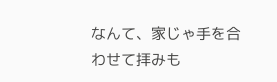なんて、家じゃ手を合わせて拝みも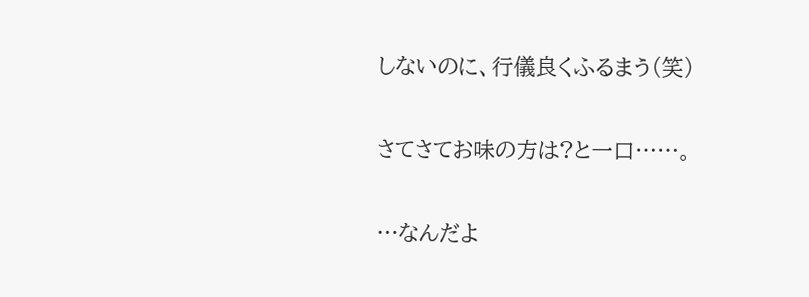しないのに、行儀良くふるまう(笑)

さてさてお味の方は?と一口……。

…なんだよ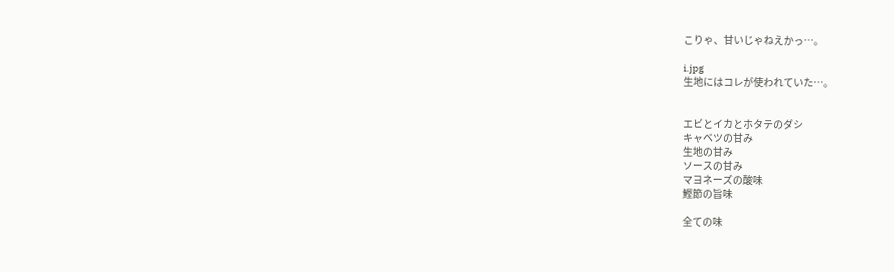こりゃ、甘いじゃねえかっ…。

i.jpg
生地にはコレが使われていた…。


エビとイカとホタテのダシ
キャベツの甘み
生地の甘み
ソースの甘み
マヨネーズの酸味
鰹節の旨味

全ての味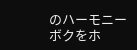のハーモニーボクをホ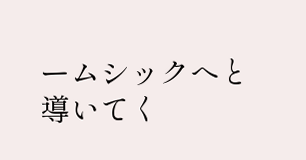ームシックへと
導いてく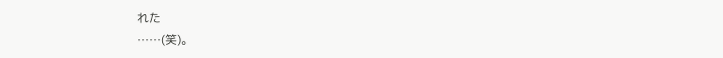れた
……(笑)。